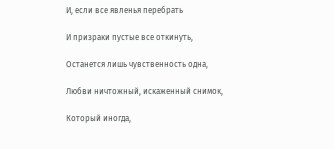И, если все явленья перебрать

И призраки пустые все откинуть,

Останется лишь чувственность одна,

Любви ничтожный, искаженный снимок,

Который иногда,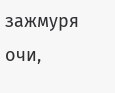зажмуря очи,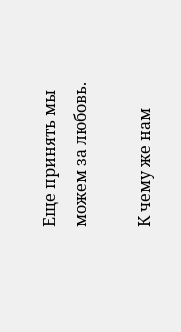Еще принять мы можем за любовь.

К чему же нам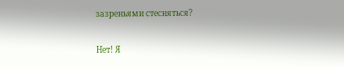зазреньями стесняться?

Нет! Я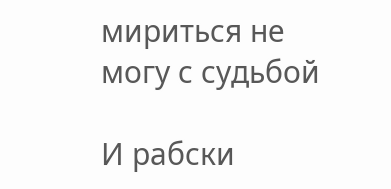мириться не могу с судьбой

И рабски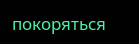покоряться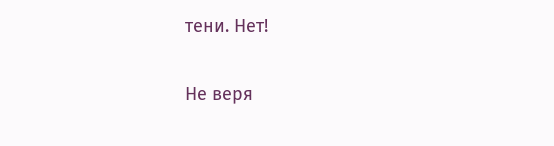тени. Нет!

Не веря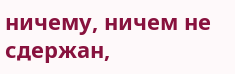ничему, ничем не сдержан,